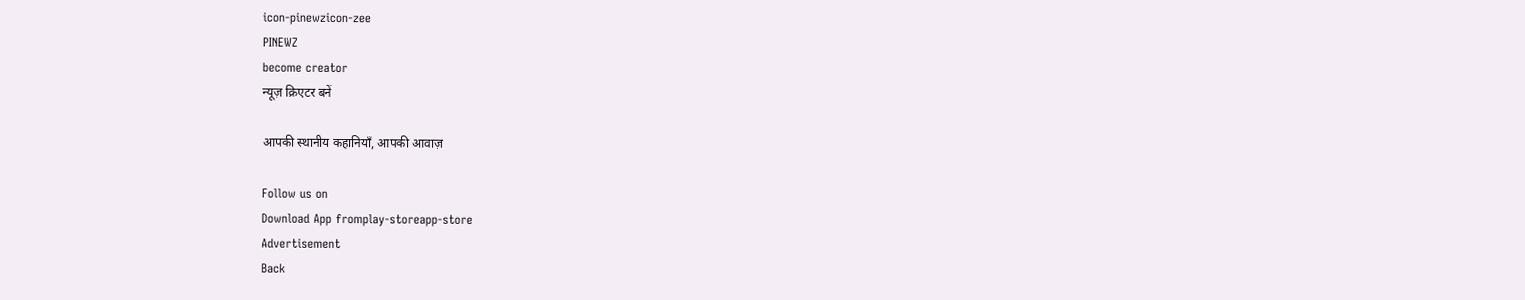icon-pinewzicon-zee
PINEWZ
become creator
न्यूज़ क्रिएटर बनें

आपकी स्थानीय कहानियाँ, आपकी आवाज़

Follow us on
Download App fromplay-storeapp-store
Advertisement
Back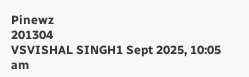Pinewz
201304
VSVISHAL SINGH1 Sept 2025, 10:05 am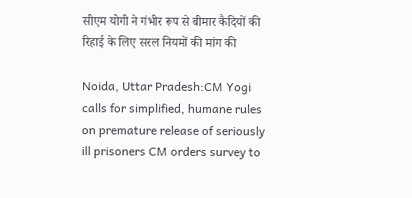सीएम योगी ने गंभीर रूप से बीमार कैदियों की रिहाई के लिए सरल नियमों की मांग की

Noida, Uttar Pradesh:CM Yogi calls for simplified, humane rules on premature release of seriously ill prisoners CM orders survey to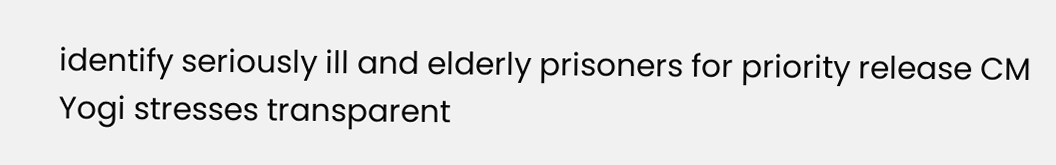identify seriously ill and elderly prisoners for priority release CM Yogi stresses transparent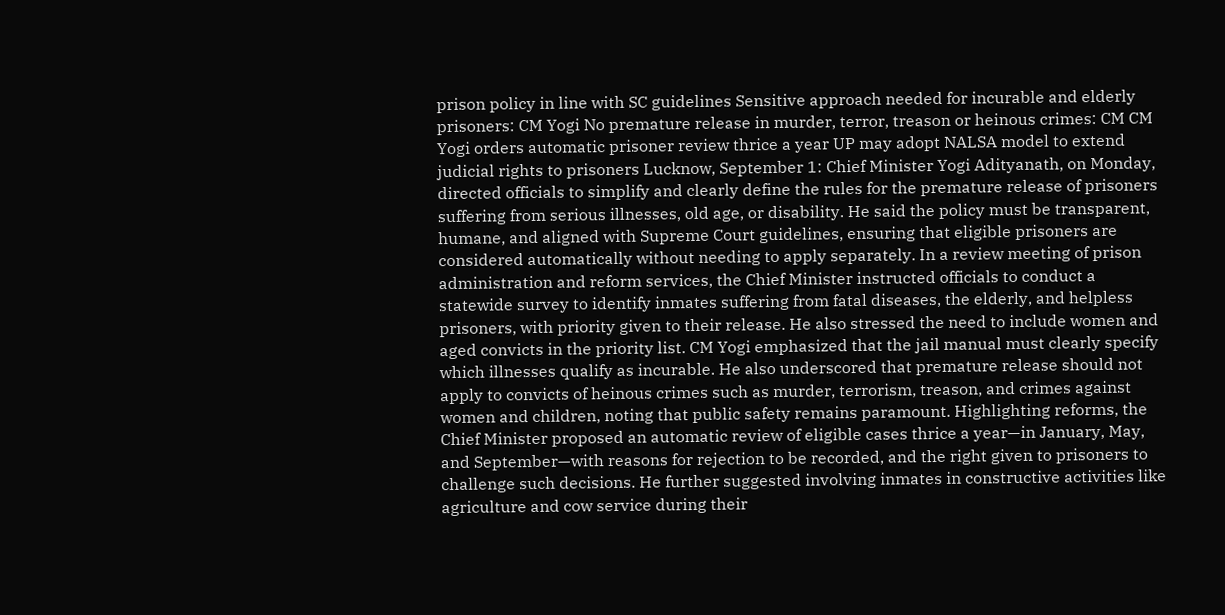prison policy in line with SC guidelines Sensitive approach needed for incurable and elderly prisoners: CM Yogi No premature release in murder, terror, treason or heinous crimes: CM CM Yogi orders automatic prisoner review thrice a year UP may adopt NALSA model to extend judicial rights to prisoners Lucknow, September 1: Chief Minister Yogi Adityanath, on Monday, directed officials to simplify and clearly define the rules for the premature release of prisoners suffering from serious illnesses, old age, or disability. He said the policy must be transparent, humane, and aligned with Supreme Court guidelines, ensuring that eligible prisoners are considered automatically without needing to apply separately. In a review meeting of prison administration and reform services, the Chief Minister instructed officials to conduct a statewide survey to identify inmates suffering from fatal diseases, the elderly, and helpless prisoners, with priority given to their release. He also stressed the need to include women and aged convicts in the priority list. CM Yogi emphasized that the jail manual must clearly specify which illnesses qualify as incurable. He also underscored that premature release should not apply to convicts of heinous crimes such as murder, terrorism, treason, and crimes against women and children, noting that public safety remains paramount. Highlighting reforms, the Chief Minister proposed an automatic review of eligible cases thrice a year—in January, May, and September—with reasons for rejection to be recorded, and the right given to prisoners to challenge such decisions. He further suggested involving inmates in constructive activities like agriculture and cow service during their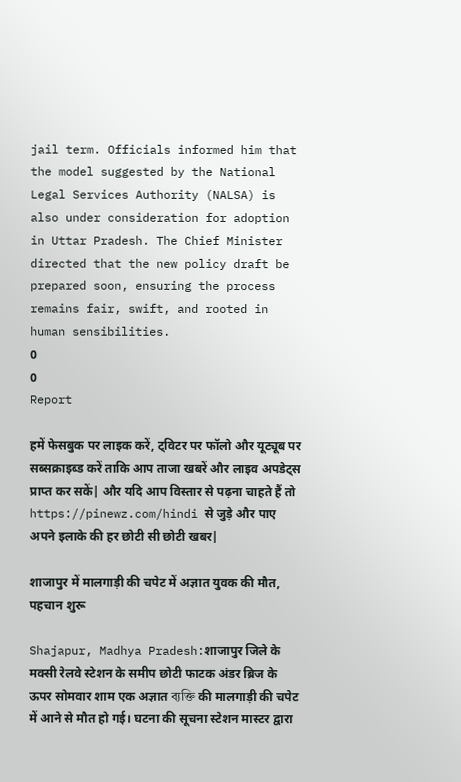jail term. Officials informed him that the model suggested by the National Legal Services Authority (NALSA) is also under consideration for adoption in Uttar Pradesh. The Chief Minister directed that the new policy draft be prepared soon, ensuring the process remains fair, swift, and rooted in human sensibilities.
0
0
Report

हमें फेसबुक पर लाइक करें, ट्विटर पर फॉलो और यूट्यूब पर सब्सक्राइब्ड करें ताकि आप ताजा खबरें और लाइव अपडेट्स प्राप्त कर सकें| और यदि आप विस्तार से पढ़ना चाहते हैं तो https://pinewz.com/hindi से जुड़े और पाए अपने इलाके की हर छोटी सी छोटी खबर|

शाजापुर में मालगाड़ी की चपेट में अज्ञात युवक की मौत, पहचान शुरू

Shajapur, Madhya Pradesh:शाजापुर जिले के मक्सी रेलवे स्टेशन के समीप छोटी फाटक अंडर ब्रिज के ऊपर सोमवार शाम एक अज्ञात ব্যক্তি की मालगाड़ी की चपेट में आने से मौत हो गई। घटना की सूचना स्टेशन मास्टर द्वारा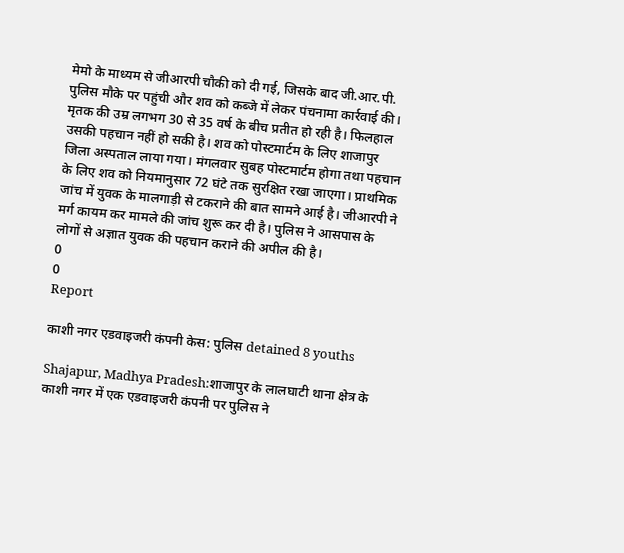मेमो के माध्यम से जीआरपी चौकी को दी गई, जिसके बाद जी.आर.पी. पुलिस मौके पर पहुंची और शव को कब्जे में लेकर पंचनामा कार्रवाई की। मृतक की उम्र लगभग 30 से 35 वर्ष के बीच प्रतीत हो रही है। फिलहाल उसकी पहचान नहीं हो सकी है। शव को पोस्टमार्टम के लिए शाजापुर जिला अस्पताल लाया गया। मंगलवार सुबह पोस्टमार्टम होगा तथा पहचान के लिए शव को नियमानुसार 72 घंटे तक सुरक्षित रखा जाएगा। प्राथमिक जांच में युवक के मालगाड़ी से टकराने की बात सामने आई है। जीआरपी ने मर्ग कायम कर मामले की जांच शुरू कर दी है। पुलिस ने आसपास के लोगों से अज्ञात युवक की पहचान कराने की अपील की है।
0
0
Report

काशी नगर एडवाइजरी कंपनी केस: पुलिस detained 8 youths

Shajapur, Madhya Pradesh:शाजापुर के लालघाटी थाना क्षेत्र के काशी नगर में एक एडवाइजरी कंपनी पर पुलिस ने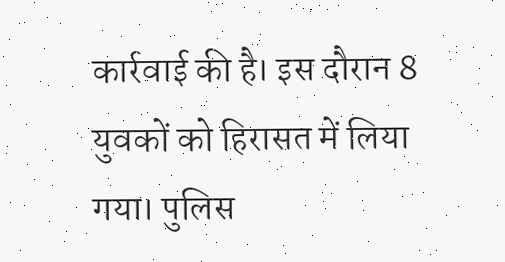कार्रवाई की है। इस दौरान 8 युवकों को हिरासत में लिया गया। पुलिस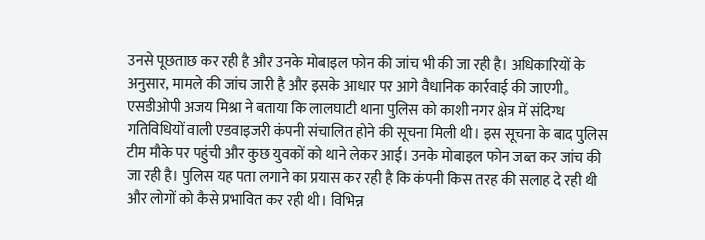उनसे पूछताछ कर रही है और उनके मोबाइल फोन की जांच भी की जा रही है। अधिकारियों के अनुसार, मामले की जांच जारी है और इसके आधार पर आगे वैधानिक कार्रवाई की जाएगी。 एसडीओपी अजय मिश्रा ने बताया कि लालघाटी थाना पुलिस को काशी नगर क्षेत्र में संदिग्ध गतिविधियों वाली एडवाइजरी कंपनी संचालित होने की सूचना मिली थी। इस सूचना के बाद पुलिस टीम मौके पर पहुंची और कुछ युवकों को थाने लेकर आई। उनके मोबाइल फोन जब्त कर जांच की जा रही है। पुलिस यह पता लगाने का प्रयास कर रही है कि कंपनी किस तरह की सलाह दे रही थी और लोगों को कैसे प्रभावित कर रही थी। विभिन्न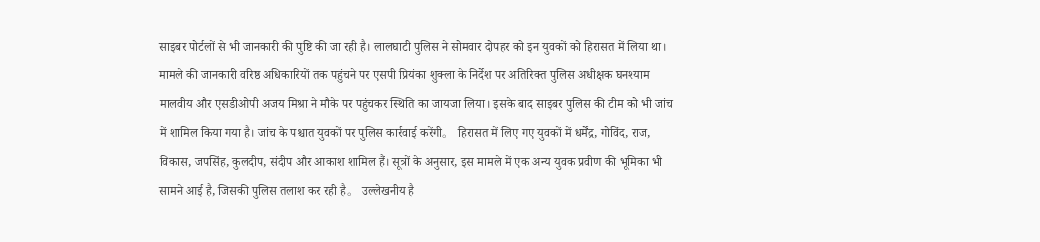साइबर पोर्टलों से भी जानकारी की पुष्टि की जा रही है। लालघाटी पुलिस ने सोमवार दोपहर को इन युवकों को हिरासत में लिया था। मामले की जानकारी वरिष्ठ अधिकारियों तक पहुंचने पर एसपी प्रियंका शुक्ला के निर्देश पर अतिरिक्त पुलिस अधीक्षक घनश्याम मालवीय और एसडीओपी अजय मिश्रा ने मौके पर पहुंचकर स्थिति का जायजा लिया। इसके बाद साइबर पुलिस की टीम को भी जांच में शामिल किया गया है। जांच के पश्चात युवकों पर पुलिस कार्रवाई करेंगी。 हिरासत में लिए गए युवकों में धर्मेंद्र, गोविंद, राज, विकास, जपसिंह, कुलदीप, संदीप और आकाश शामिल हैं। सूत्रों के अनुसार, इस मामले में एक अन्य युवक प्रवीण की भूमिका भी सामने आई है, जिसकी पुलिस तलाश कर रही है。 उल्लेखनीय है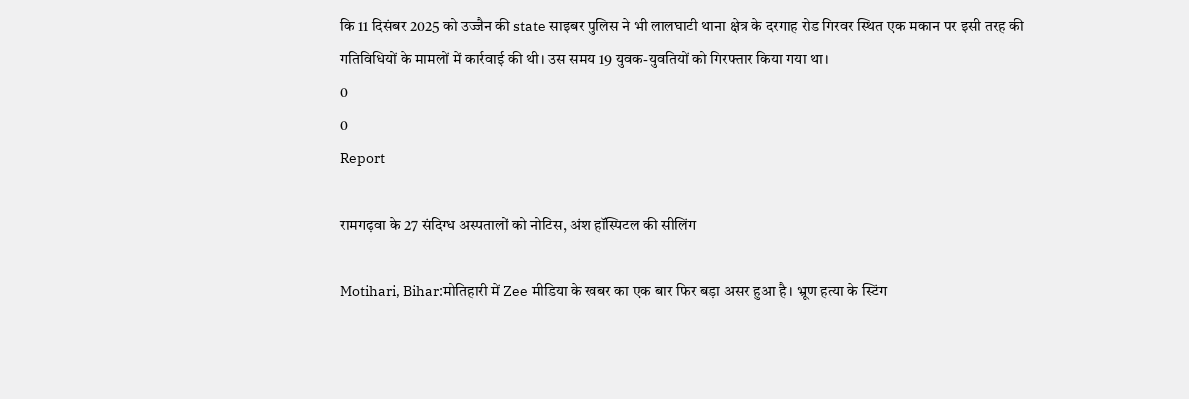कि 11 दिसंबर 2025 को उज्जैन की state साइबर पुलिस ने भी लालघाटी थाना क्षेत्र के दरगाह रोड गिरवर स्थित एक मकान पर इसी तरह की गतिविधियों के मामलों में कार्रवाई की थी। उस समय 19 युवक-युवतियों को गिरफ्तार किया गया था।
0
0
Report

रामगढ़वा के 27 संदिग्ध अस्पतालों को नोटिस, अंश हॉस्पिटल की सीलिंग

Motihari, Bihar:मोतिहारी में Zee मीडिया के खबर का एक बार फिर बड़ा असर हुआ है। भ्रूण हत्या के स्टिंग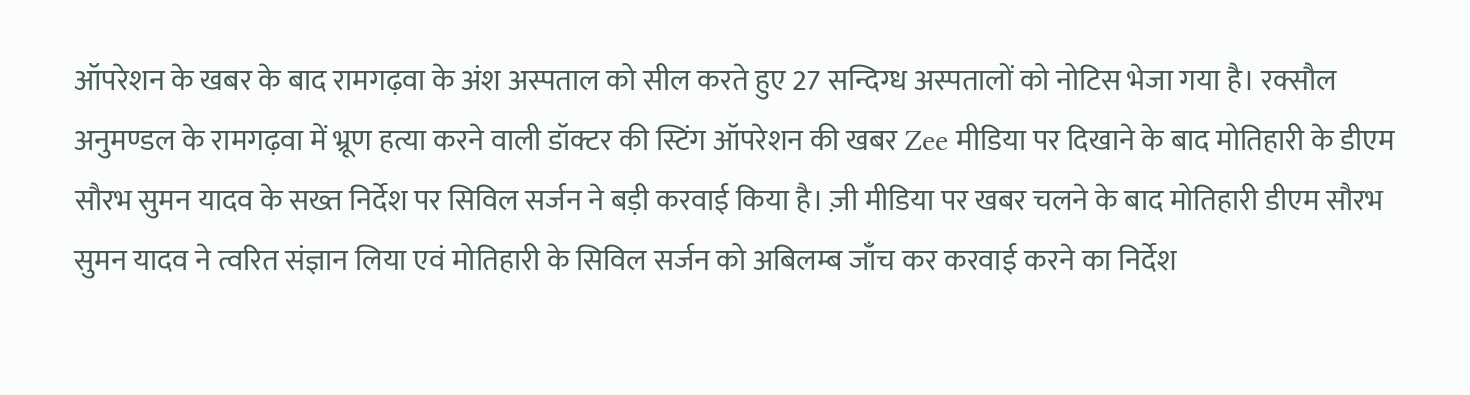ऑपरेशन के खबर के बाद रामगढ़वा के अंश अस्पताल को सील करते हुए 27 सन्दिग्ध अस्पतालों को नोटिस भेजा गया है। रक्सौल अनुमण्डल के रामगढ़वा में भ्रूण हत्या करने वाली डॉक्टर की स्टिंग ऑपरेशन की खबर Zee मीडिया पर दिखाने के बाद मोतिहारी के डीएम सौरभ सुमन यादव के सख्त निर्देश पर सिविल सर्जन ने बड़ी करवाई किया है। ज़ी मीडिया पर खबर चलने के बाद मोतिहारी डीएम सौरभ सुमन यादव ने त्वरित संज्ञान लिया एवं मोतिहारी के सिविल सर्जन को अबिलम्ब जाँच कर करवाई करने का निर्देश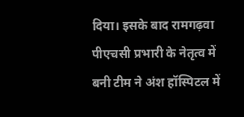दिया। इसके बाद रामगढ़वा पीएचसी प्रभारी के नेतृत्व में बनी टीम ने अंश हॉस्पिटल में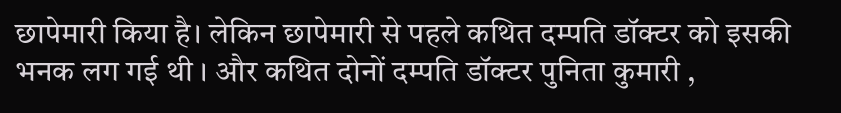छापेमारी किया है। लेकिन छापेमारी से पहले कथित दम्पति डॉक्टर को इसकी भनक लग गई थी । और कथित दोनों दम्पति डॉक्टर पुनिता कुमारी ,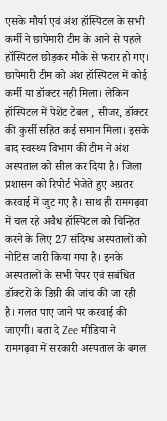एसके मौर्या एवं अंश हॉस्पिटल के सभी कर्मी ने छापेमारी टीम के आने से पहले हॉस्पिटल छोड़कर मौके से फरार हो गए। छापेमारी टीम को अंश हॉस्पिटल में कोई कर्मी या डॉक्टर नही मिला। लेकिन हॉस्पिटल में पेशेंट टेबल , सीजर, डॉक्टर की कुर्सी सहित कई समान मिला। इसके बाद स्वस्थ्य विभाग की टीम ने अंश अस्पताल को सील कर दिया है। जिला प्रशासन को रिपोर्ट भेजेते हुए अग्रतर करवाई में जुट गए है। साथ ही रामगढ़वा में चल रहे अवैध हॉस्पिटल को चिन्हित करने के लिए 27 संदिग्ध अस्पतालों को नोटिस जारी किया गया है। इनके अस्पतालों के सभी पेपर एवं सबंधित डॉक्टरों के डिग्री की जांच की जा रही है। गलत पाए जाने पर करवाई की जाएगी। बता दे Zee मीडिया ने रामगढ़वा में सरकारी अस्पताल के बगल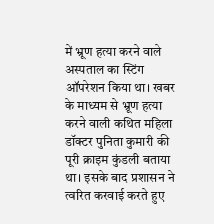में भ्रूण हत्या करने वाले अस्पताल का स्टिंग ऑपरेशन किया था। खबर के माध्यम से भ्रूण हत्या करने वाली कथित महिला डॉक्टर पुनिता कुमारी की पूरी क्राइम कुंडली बताया था। इसके बाद प्रशासन ने त्वरित करवाई करते हुए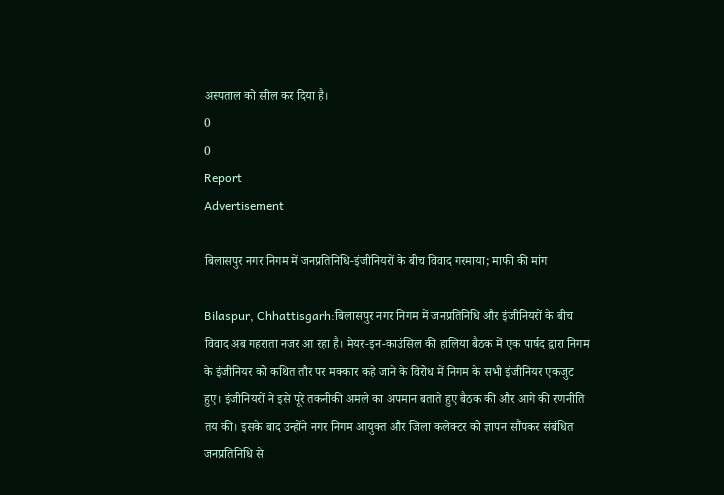अस्पताल को सील कर दिया है।
0
0
Report
Advertisement

बिलासपुर नगर निगम में जनप्रतिनिधि-इंजीनियरों के बीच विवाद गरमाया; माफी की मांग

Bilaspur, Chhattisgarh:बिलासपुर नगर निगम में जनप्रतिनिधि और इंजीनियरों के बीच विवाद अब गहराता नजर आ रहा है। मेयर-इन-काउंसिल की हालिया बैठक में एक पार्षद द्वारा निगम के इंजीनियर को कथित तौर पर मक्कार कहे जाने के विरोध में निगम के सभी इंजीनियर एकजुट हुए। इंजीनियरों ने इसे पूरे तकनीकी अमले का अपमान बताते हुए बैठक की और आगे की रणनीति तय की। इसके बाद उन्होंने नगर निगम आयुक्त और जिला कलेक्टर को ज्ञापन सौंपकर संबंधित जनप्रतिनिधि से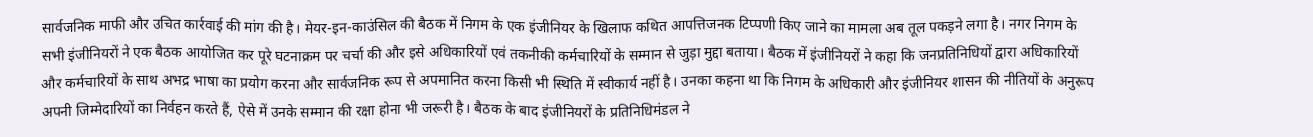सार्वजनिक माफी और उचित कार्रवाई की मांग की है। मेयर-इन-काउंसिल की बैठक में निगम के एक इंजीनियर के खिलाफ कथित आपत्तिजनक टिप्पणी किए जाने का मामला अब तूल पकड़ने लगा है। नगर निगम के सभी इंजीनियरों ने एक बैठक आयोजित कर पूरे घटनाक्रम पर चर्चा की और इसे अधिकारियों एवं तकनीकी कर्मचारियों के सम्मान से जुड़ा मुद्दा बताया। बैठक में इंजीनियरों ने कहा कि जनप्रतिनिधियों द्वारा अधिकारियों और कर्मचारियों के साथ अभद्र भाषा का प्रयोग करना और सार्वजनिक रूप से अपमानित करना किसी भी स्थिति में स्वीकार्य नहीं है। उनका कहना था कि निगम के अधिकारी और इंजीनियर शासन की नीतियों के अनुरूप अपनी जिम्मेदारियों का निर्वहन करते हैं, ऐसे में उनके सम्मान की रक्षा होना भी जरूरी है। बैठक के बाद इंजीनियरों के प्रतिनिधिमंडल ने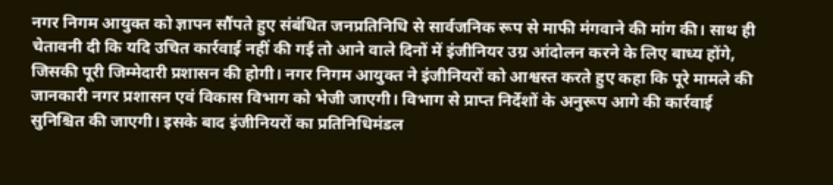नगर निगम आयुक्त को ज्ञापन सौंपते हुए संबंधित जनप्रतिनिधि से सार्वजनिक रूप से माफी मंगवाने की मांग की। साथ ही चेतावनी दी कि यदि उचित कार्रवाई नहीं की गई तो आने वाले दिनों में इंजीनियर उग्र आंदोलन करने के लिए बाध्य होंगे, जिसकी पूरी जिम्मेदारी प्रशासन की होगी। नगर निगम आयुक्त ने इंजीनियरों को आश्वस्त करते हुए कहा कि पूरे मामले की जानकारी नगर प्रशासन एवं विकास विभाग को भेजी जाएगी। विभाग से प्राप्त निर्देशों के अनुरूप आगे की कार्रवाई सुनिश्चित की जाएगी। इसके बाद इंजीनियरों का प्रतिनिधिमंडल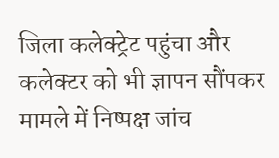जिला कलेक्ट्रेट पहुंचा और कलेक्टर को भी ज्ञापन सौंपकर मामले में निष्पक्ष जांच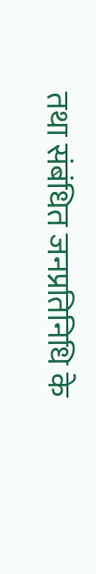तथा संबंधित जनप्रतिनिधि के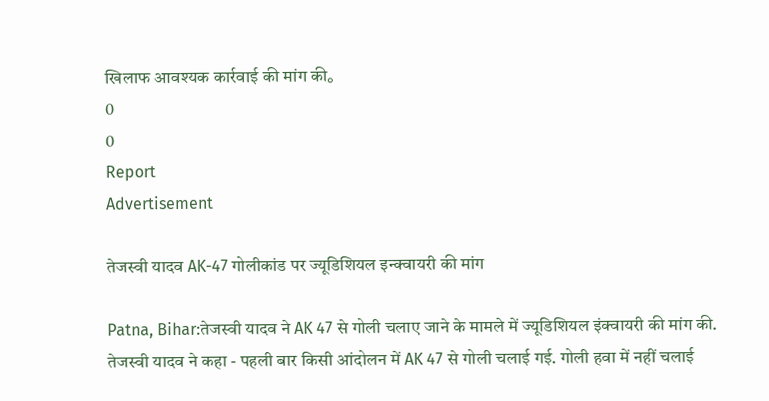खिलाफ आवश्यक कार्रवाई की मांग की。
0
0
Report
Advertisement

तेजस्वी यादव AK-47 गोलीकांड पर ज्यूडिशियल इन्क्वायरी की मांग

Patna, Bihar:तेजस्वी यादव ने AK 47 से गोली चलाए जाने के मामले में ज्यूडिशियल इंक्वायरी की मांग की. तेजस्वी यादव ने कहा - पहली बार किसी आंदोलन में AK 47 से गोली चलाई गई. गोली हवा में नहीं चलाई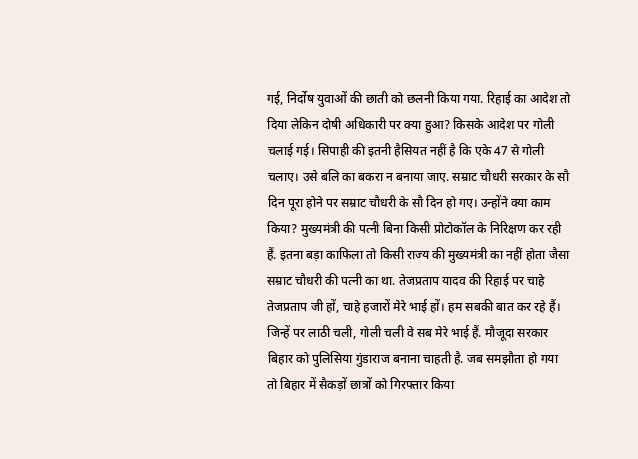गई, निर्दोष युवाओं की छाती को छलनी किया गया. रिहाई का आदेश तो दिया लेकिन दोषी अधिकारी पर क्या हुआ? किसके आदेश पर गोली चलाई गई। सिपाही की इतनी हैसियत नहीं है कि एके 47 से गोली चलाए। उसे बलि का बकरा न बनाया जाए. सम्राट चौधरी सरकार के सौ दिन पूरा होने पर सम्राट चौधरी के सौ दिन हो गए। उन्होंने क्या काम किया? मुख्यमंत्री की पत्नी बिना किसी प्रोटोकॉल के निरिक्षण कर रही हैं. इतना बड़ा काफिला तो किसी राज्य की मुख्यमंत्री का नहीं होता जैसा सम्राट चौधरी की पत्नी का था. तेजप्रताप यादव की रिहाई पर चाहे तेजप्रताप जी हों, चाहे हजारों मेरे भाई हों। हम सबकी बात कर रहे हैं। जिन्हें पर लाठी चली, गोली चली वे सब मेरे भाई हैं. मौजूदा सरकार बिहार को पुलिसिया गुंडाराज बनाना चाहती है. जब समझौता हो गया तो बिहार में सैकड़ों छात्रों को गिरफ्तार किया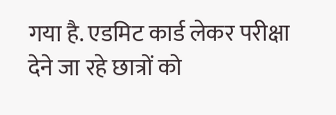गया है. एडमिट कार्ड लेकर परीक्षा देने जा रहे छात्रों को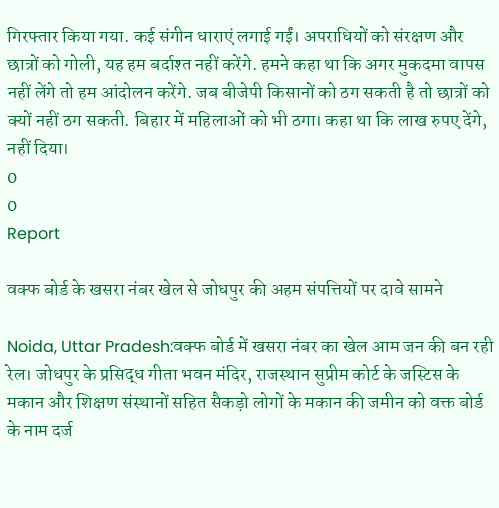गिरफ्तार किया गया. कई संगीन धाराएं लगाई गईं। अपराधियों को संरक्षण और छात्रों को गोली, यह हम बर्दाश्त नहीं करेंगे. हमने कहा था कि अगर मुकदमा वापस नहीं लेंगे तो हम आंदोलन करेंगे. जब बीजेपी किसानों को ठग सकती है तो छात्रों को क्यों नहीं ठग सकती. बिहार में महिलाओं को भी ठगा। कहा था कि लाख रुपए देंगे, नहीं दिया।
0
0
Report

वक्फ बोर्ड के खसरा नंबर खेल से जोधपुर की अहम संपत्तियों पर दावे सामने

Noida, Uttar Pradesh:वक्फ बोर्ड में खसरा नंबर का खेल आम जन की बन रही रेल। जोधपुर के प्रसिद्ध गीता भवन मंदिर, राजस्थान सुप्रीम कोर्ट के जस्टिस के मकान और शिक्षण संस्थानों सहित सैकड़ो लोगों के मकान की जमीन को वक्त बोर्ड के नाम दर्ज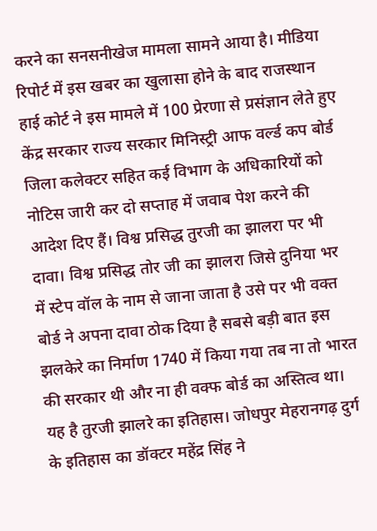करने का सनसनीखेज मामला सामने आया है। मीडिया रिपोर्ट में इस खबर का खुलासा होने के बाद राजस्थान हाई कोर्ट ने इस मामले में 100 प्रेरणा से प्रसंज्ञान लेते हुए केंद्र सरकार राज्य सरकार मिनिस्ट्री आफ वर्ल्ड कप बोर्ड जिला कलेक्टर सहित कई विभाग के अधिकारियों को नोटिस जारी कर दो सप्ताह में जवाब पेश करने की आदेश दिए हैं। विश्व प्रसिद्ध तुरजी का झालरा पर भी दावा। विश्व प्रसिद्ध तोर जी का झालरा जिसे दुनिया भर में स्टेप वॉल के नाम से जाना जाता है उसे पर भी वक्त बोर्ड ने अपना दावा ठोक दिया है सबसे बड़ी बात इस झलकेरे का निर्माण 1740 में किया गया तब ना तो भारत की सरकार थी और ना ही वक्फ बोर्ड का अस्तित्व था। यह है तुरजी झालरे का इतिहास। जोधपुर मेहरानगढ़ दुर्ग के इतिहास का डॉक्टर महेंद्र सिंह ने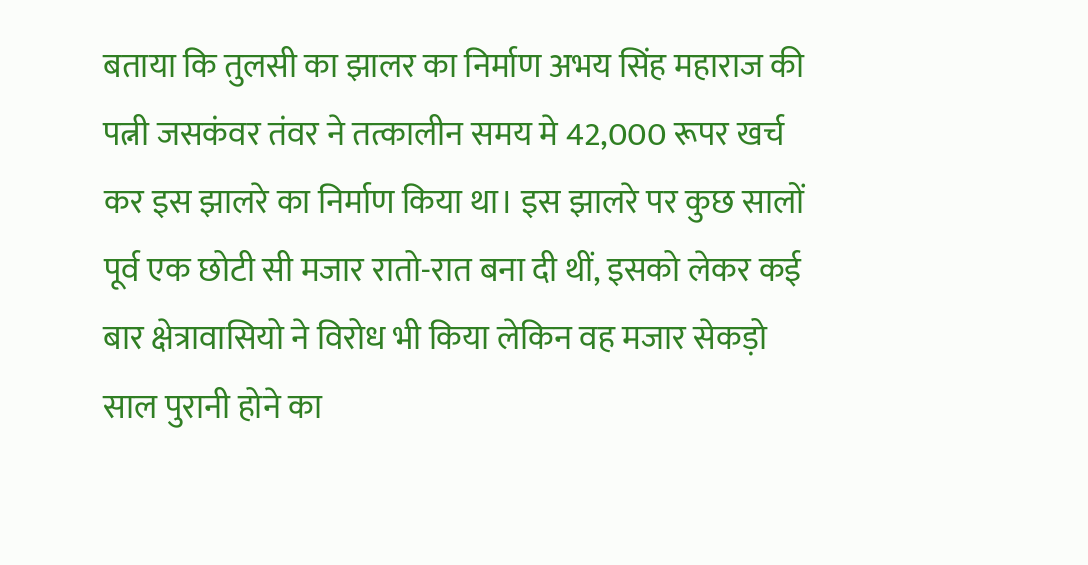बताया कि तुलसी का झालर का निर्माण अभय सिंह महाराज की पत्नी जसकंवर तंवर ने तत्कालीन समय मे 42,000 रूपर खर्च कर इस झालरे का निर्माण किया था। इस झालरे पर कुछ सालों पूर्व एक छोटी सी मजार रातो-रात बना दी थीं, इसको लेकर कई बार क्षेत्रावासियो ने विरोध भी किया लेकिन वह मजार सेकड़ो साल पुरानी होने का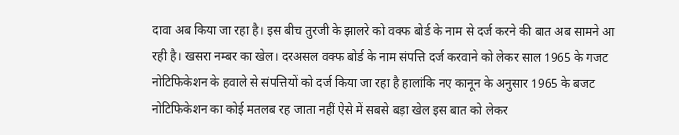दावा अब किया जा रहा है। इस बीच तुरजी के झालरे को वक्फ बोर्ड के नाम से दर्ज करने की बात अब सामने आ रही है। खसरा नम्बर का खेल। दरअसल वक्फ बोर्ड के नाम संपत्ति दर्ज करवाने को लेकर साल 1965 के गजट नोटिफिकेशन के हवाले से संपत्तियों को दर्ज किया जा रहा है हालांकि नए कानून के अनुसार 1965 के बजट नोटिफिकेशन का कोई मतलब रह जाता नहीं ऐसे में सबसे बड़ा खेल इस बात को लेकर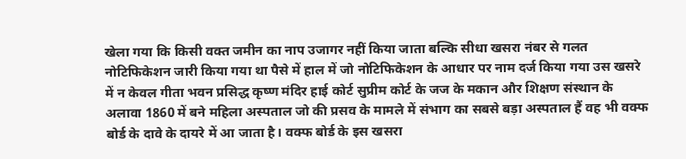खेला गया कि किसी वक्त जमीन का नाप उजागर नहीं किया जाता बल्कि सीधा खसरा नंबर से गलत नोटिफिकेशन जारी किया गया था पैसे में हाल में जो नोटिफिकेशन के आधार पर नाम दर्ज किया गया उस खसरे में न केवल गीता भवन प्रसिद्ध कृष्ण मंदिर हाई कोर्ट सुप्रीम कोर्ट के जज के मकान और शिक्षण संस्थान के अलावा 1860 में बने महिला अस्पताल जो की प्रसव के मामले में संभाग का सबसे बड़ा अस्पताल हैं वह भी वक्फ बोर्ड के दावे के दायरे में आ जाता है। वक्फ बोर्ड के इस खसरा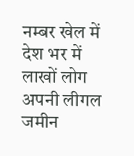नम्बर खेल में देश भर में लाखों लोग अपनी लीगल जमीन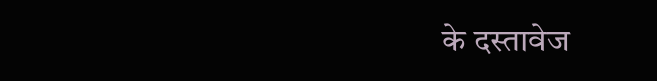के दस्तावेज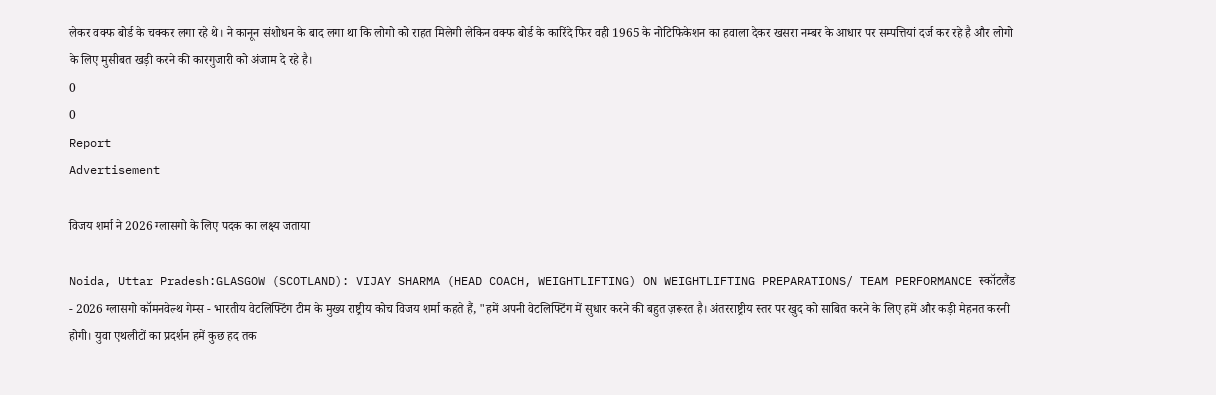लेकर वक्फ बोर्ड के चक्कर लगा रहे थे। ने कानून संशोधन के बाद लगा था कि लोगो को राहत मिलेगी लेकिन वक्फ बोर्ड के कारिंदे फिर वही 1965 के नोटिफिकेशन का हवाला देकर खसरा नम्बर के आधार पर सम्पत्तियां दर्ज कर रहे है और लोगो के लिए मुसीबत खड़ी करने की कारगुजारी को अंजाम दे रहे है।
0
0
Report
Advertisement

विजय शर्मा ने 2026 ग्लासगो के लिए पदक का लक्ष्य जताया

Noida, Uttar Pradesh:GLASGOW (SCOTLAND): VIJAY SHARMA (HEAD COACH, WEIGHTLIFTING) ON WEIGHTLIFTING PREPARATIONS/ TEAM PERFORMANCE स्कॉटलैंड - 2026 ग्लासगो कॉमनवेल्थ गेम्स - भारतीय वेटलिफ्टिंग टीम के मुख्य राष्ट्रीय कोच विजय शर्मा कहते हैं, "हमें अपनी वेटलिफ्टिंग में सुधार करने की बहुत ज़रूरत है। अंतरराष्ट्रीय स्तर पर खुद को साबित करने के लिए हमें और कड़ी मेहनत करनी होगी। युवा एथलीटों का प्रदर्शन हमें कुछ हद तक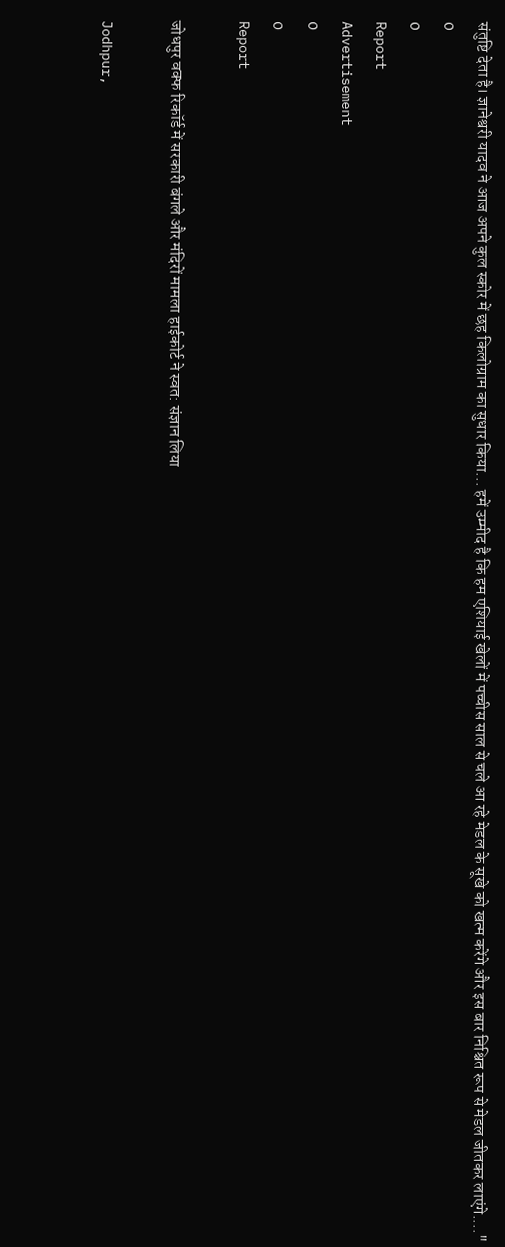संतुष्टि देता है। ज्ञानेश्वरी यादव ने आज अपने कुल स्कोर में छह किलोग्राम का सुधार किया... हमें उम्मीद है कि हम एशियाई खेलों में पच्चीस साल से चले आ रहे मेडल के सूखे को खत्म करेंगे और इस बार निश्चित रूप से मेडल जीतकर लाएंगे...."
0
0
Report
Advertisement
0
0
Report

जोधपुर वक्फ रिकॉर्ड में सरकारी बंगले और मंदिरों मामला हाईकोर्ट ने स्वत: संज्ञान लिया

Jodhpur,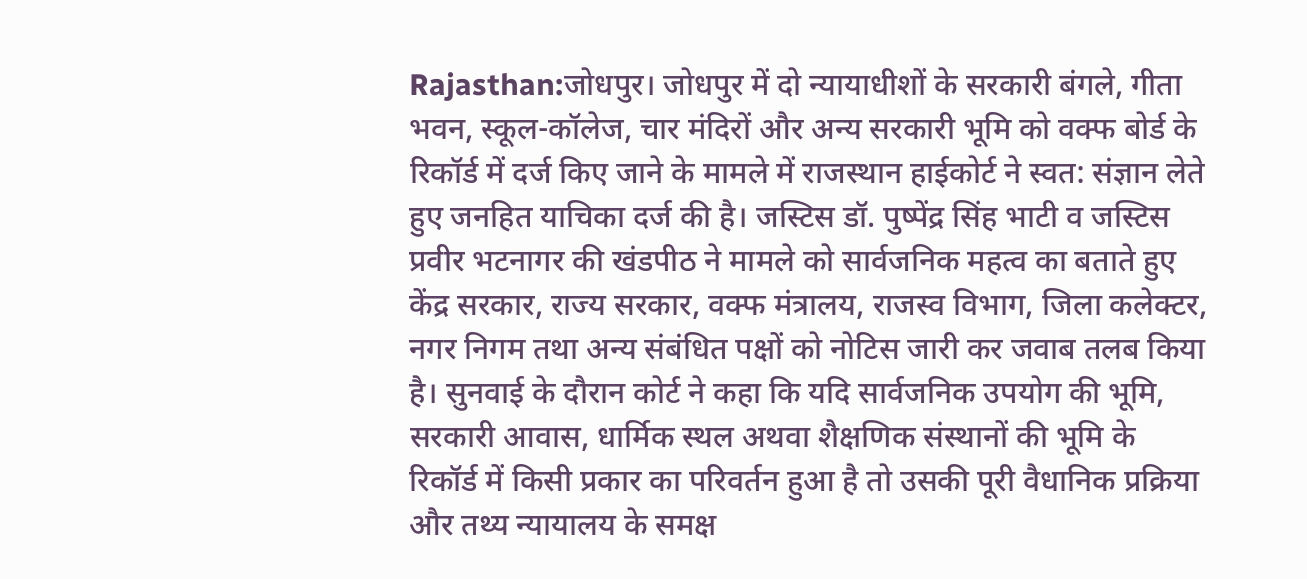Rajasthan:जोधपुर। जोधपुर में दो न्यायाधीशों के सरकारी बंगले, गीता भवन, स्कूल-कॉलेज, चार मंदिरों और अन्य सरकारी भूमि को वक्फ बोर्ड के रिकॉर्ड में दर्ज किए जाने के मामले में राजस्थान हाईकोर्ट ने स्वत: संज्ञान लेते हुए जनहित याचिका दर्ज की है। जस्टिस डॉ. पुष्पेंद्र सिंह भाटी व जस्टिस प्रवीर भटनागर की खंडपीठ ने मामले को सार्वजनिक महत्व का बताते हुए केंद्र सरकार, राज्य सरकार, वक्फ मंत्रालय, राजस्व विभाग, जिला कलेक्टर, नगर निगम तथा अन्य संबंधित पक्षों को नोटिस जारी कर जवाब तलब किया है। सुनवाई के दौरान कोर्ट ने कहा कि यदि सार्वजनिक उपयोग की भूमि, सरकारी आवास, धार्मिक स्थल अथवा शैक्षणिक संस्थानों की भूमि के रिकॉर्ड में किसी प्रकार का परिवर्तन हुआ है तो उसकी पूरी वैधानिक प्रक्रिया और तथ्य न्यायालय के समक्ष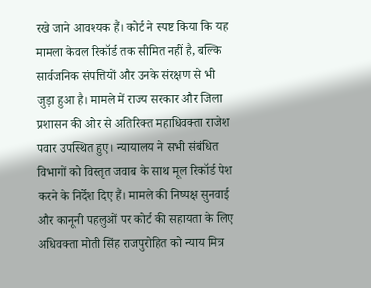रखे जाने आवश्यक हैं। कोर्ट ने स्पष्ट किया कि यह मामला केवल रिकॉर्ड तक सीमित नहीं है, बल्कि सार्वजनिक संपत्तियों और उनके संरक्षण से भी जुड़ा हुआ है। मामले में राज्य सरकार और जिला प्रशासन की ओर से अतिरिक्त महाधिवक्ता राजेश पवार उपस्थित हुए। न्यायालय ने सभी संबंधित विभागों को विस्तृत जवाब के साथ मूल रिकॉर्ड पेश करने के निर्देश दिए हैं। मामले की निष्पक्ष सुनवाई और कानूनी पहलुओं पर कोर्ट की सहायता के लिए अधिवक्ता मोती सिंह राजपुरोहित को न्याय मित्र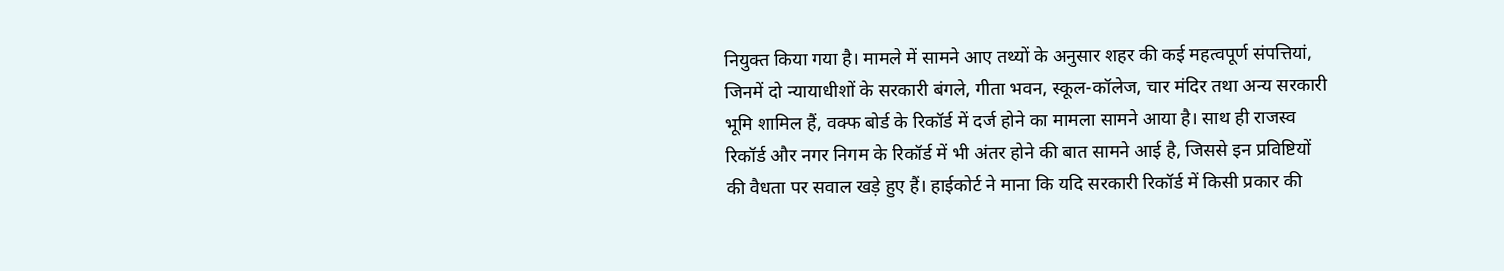नियुक्त किया गया है। मामले में सामने आए तथ्यों के अनुसार शहर की कई महत्वपूर्ण संपत्तियां, जिनमें दो न्यायाधीशों के सरकारी बंगले, गीता भवन, स्कूल-कॉलेज, चार मंदिर तथा अन्य सरकारी भूमि शामिल हैं, वक्फ बोर्ड के रिकॉर्ड में दर्ज होने का मामला सामने आया है। साथ ही राजस्व रिकॉर्ड और नगर निगम के रिकॉर्ड में भी अंतर होने की बात सामने आई है, जिससे इन प्रविष्टियों की वैधता पर सवाल खड़े हुए हैं। हाईकोर्ट ने माना कि यदि सरकारी रिकॉर्ड में किसी प्रकार की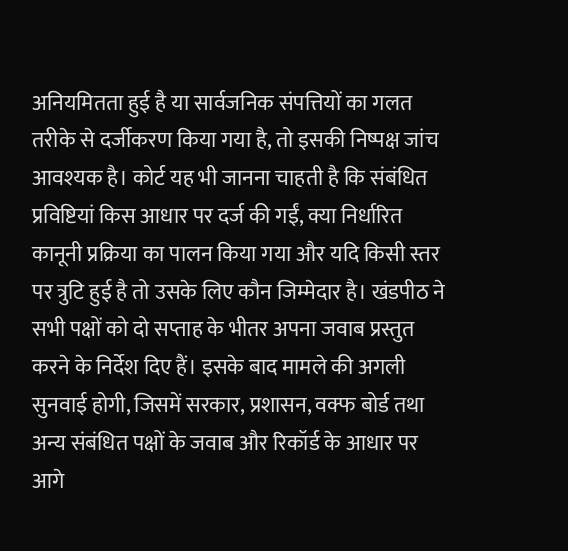अनियमितता हुई है या सार्वजनिक संपत्तियों का गलत तरीके से दर्जीकरण किया गया है, तो इसकी निष्पक्ष जांच आवश्यक है। कोर्ट यह भी जानना चाहती है कि संबंधित प्रविष्टियां किस आधार पर दर्ज की गईं, क्या निर्धारित कानूनी प्रक्रिया का पालन किया गया और यदि किसी स्तर पर त्रुटि हुई है तो उसके लिए कौन जिम्मेदार है। खंडपीठ ने सभी पक्षों को दो सप्ताह के भीतर अपना जवाब प्रस्तुत करने के निर्देश दिए हैं। इसके बाद मामले की अगली सुनवाई होगी, जिसमें सरकार, प्रशासन, वक्फ बोर्ड तथा अन्य संबंधित पक्षों के जवाब और रिकॉर्ड के आधार पर आगे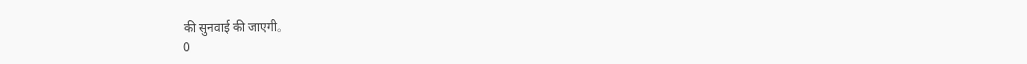की सुनवाई की जाएगी。
0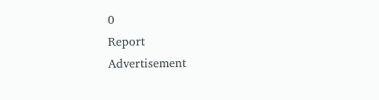0
Report
Advertisement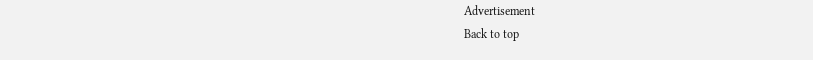Advertisement
Back to top